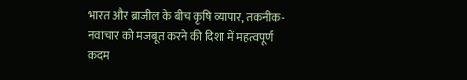भारत और ब्राजील के बीच कृषि व्यापार, तकनीक-नवाचार को मजबूत करने की दिशा में महत्वपूर्ण कदम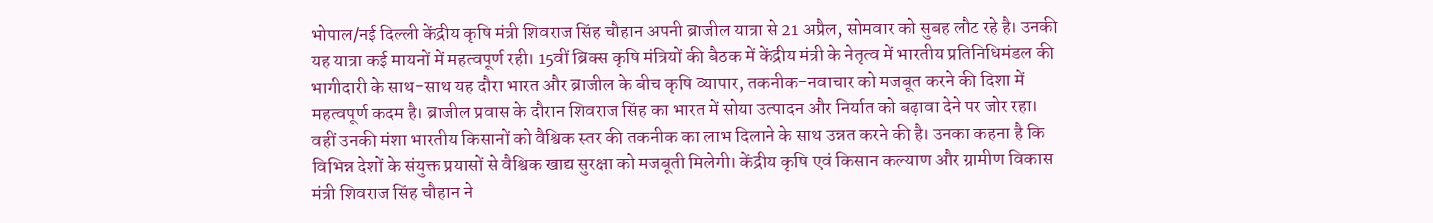भोपाल/नई दिल्ली केंद्रीय कृषि मंत्री शिवराज सिंह चौहान अपनी ब्राजील यात्रा से 21 अप्रैल, सोमवार को सुबह लौट रहे है। उनकी यह यात्रा कई मायनों में महत्वपूर्ण रही। 15वीं ब्रिक्स कृषि मंत्रियों की बैठक में केंद्रीय मंत्री के नेतृत्व में भारतीय प्रतिनिधिमंडल की भागीदारी के साथ-साथ यह दौरा भारत और ब्राजील के बीच कृषि व्यापार, तकनीक-नवाचार को मजबूत करने की दिशा में महत्वपूर्ण कदम है। ब्राजील प्रवास के दौरान शिवराज सिंह का भारत में सोया उत्पादन और निर्यात को बढ़ावा देने पर जोर रहा। वहीं उनकी मंशा भारतीय किसानों को वैश्विक स्तर की तकनीक का लाभ दिलाने के साथ उन्नत करने की है। उनका कहना है कि विभिन्न देशों के संयुक्त प्रयासों से वैश्विक खाद्य सुरक्षा को मजबूती मिलेगी। केंद्रीय कृषि एवं किसान कल्याण और ग्रामीण विकास मंत्री शिवराज सिंह चौहान ने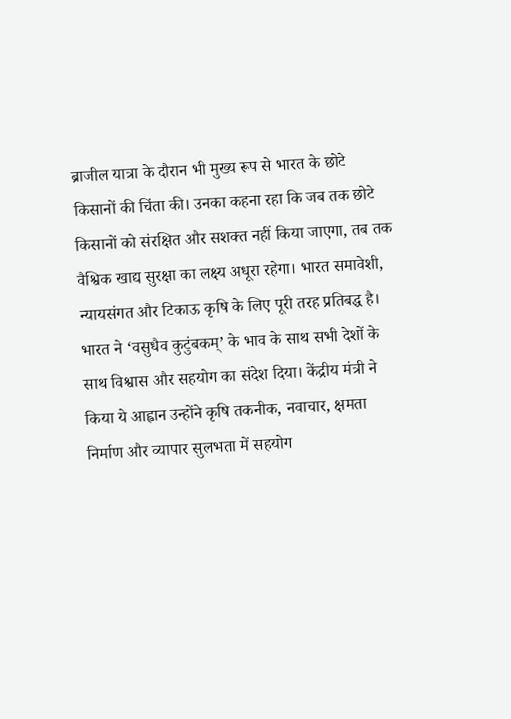ब्राजील यात्रा के दौरान भी मुख्य रूप से भारत के छोटे किसानों की चिंता की। उनका कहना रहा कि जब तक छोटे किसानों को संरक्षित और सशक्त नहीं किया जाएगा, तब तक वैश्विक खाद्य सुरक्षा का लक्ष्य अधूरा रहेगा। भारत समावेशी, न्यायसंगत और टिकाऊ कृषि के लिए पूरी तरह प्रतिबद्ध है। भारत ने ‘वसुधैव कुटुंबकम्’ के भाव के साथ सभी देशों के साथ विश्वास और सहयोग का संदेश दिया। केंद्रीय मंत्री ने किया ये आह्वान उन्होंने कृषि तकनीक, नवाचार, क्षमता निर्माण और व्यापार सुलभता में सहयोग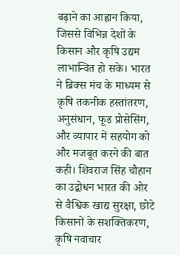बढ़ाने का आह्वान किया, जिससे विभिन्न देशों के किसान और कृषि उद्यम लाभान्वित हो सके। भारत ने ब्रिक्स मंच के माध्यम से कृषि तकनीक हस्तांतरण, अनुसंधान, फूड प्रोसेसिंग, और व्यापार में सहयोग को और मजबूत करने की बात कही। शिवराज सिंह चौहान का उद्बोधन भारत की ओर से वैश्विक खाद्य सुरक्षा, छोटे किसानों के सशक्तिकरण, कृषि नवाचार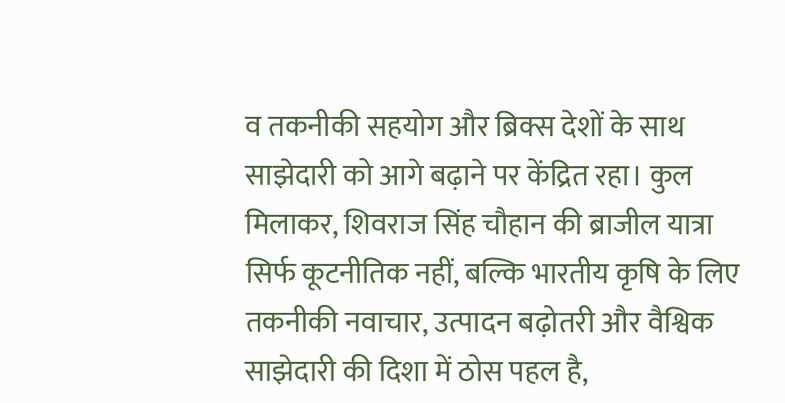व तकनीकी सहयोग और ब्रिक्स देशों के साथ साझेदारी को आगे बढ़ाने पर केंद्रित रहा। कुल मिलाकर, शिवराज सिंह चौहान की ब्राजील यात्रा सिर्फ कूटनीतिक नहीं, बल्कि भारतीय कृषि के लिए तकनीकी नवाचार, उत्पादन बढ़ोतरी और वैश्विक साझेदारी की दिशा में ठोस पहल है,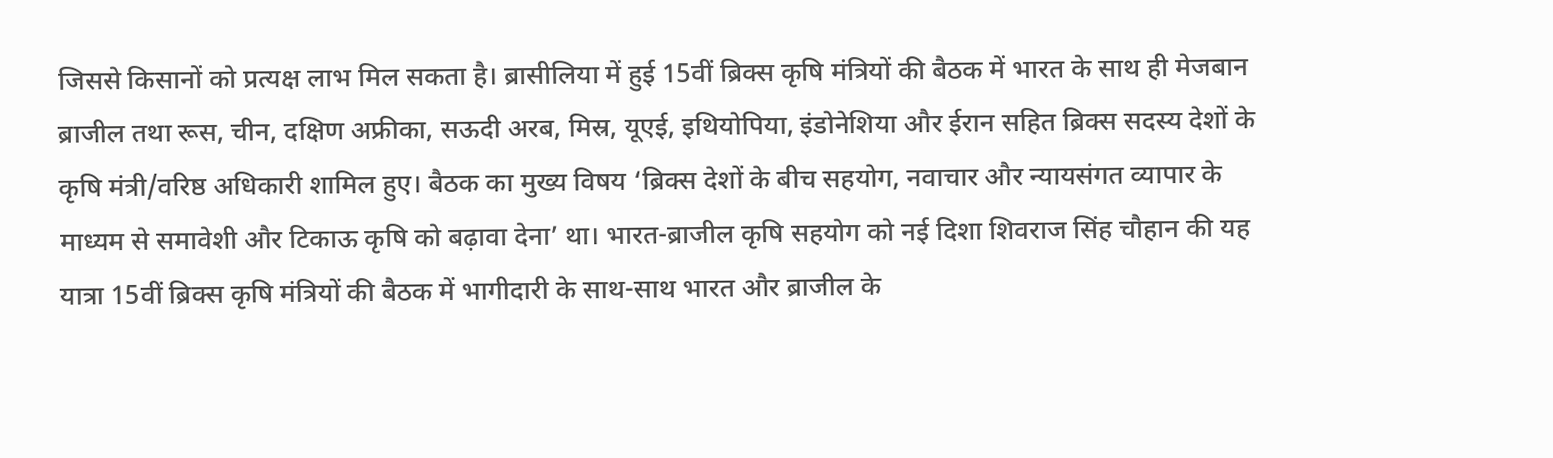जिससे किसानों को प्रत्यक्ष लाभ मिल सकता है। ब्रासीलिया में हुई 15वीं ब्रिक्स कृषि मंत्रियों की बैठक में भारत के साथ ही मेजबान ब्राजील तथा रूस, चीन, दक्षिण अफ्रीका, सऊदी अरब, मिस्र, यूएई, इथियोपिया, इंडोनेशिया और ईरान सहित ब्रिक्स सदस्य देशों के कृषि मंत्री/वरिष्ठ अधिकारी शामिल हुए। बैठक का मुख्य विषय ‘ब्रिक्स देशों के बीच सहयोग, नवाचार और न्यायसंगत व्यापार के माध्यम से समावेशी और टिकाऊ कृषि को बढ़ावा देना’ था। भारत-ब्राजील कृषि सहयोग को नई दिशा शिवराज सिंह चौहान की यह यात्रा 15वीं ब्रिक्स कृषि मंत्रियों की बैठक में भागीदारी के साथ-साथ भारत और ब्राजील के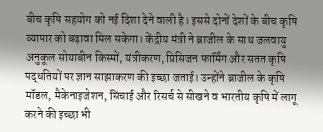बीच कृषि सहयोग को नई दिशा देने वाली है। इससे दोनों देशों के बीच कृषि व्यापार को बढ़ावा मिल सकेगा। केंद्रीय मंत्री ने ब्राजील के साथ जलवायु अनुकूल सोयाबीन किस्मों, यंत्रीकरण, प्रिसिजन फार्मिंग और सतत कृषि पद्धतियों पर ज्ञान साझाकरण की इच्छा जताई। उन्होंने ब्राजील के कृषि मॉडल, मैकेनाइजेशन, सिंचाई और रिसर्च से सीखने व भारतीय कृषि में लागू करने की इच्छा भी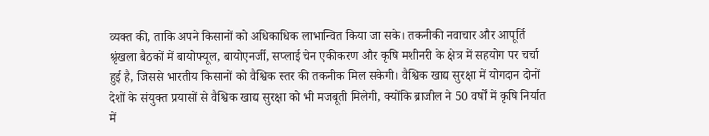व्यक्त की, ताकि अपने किसानों को अधिकाधिक लाभान्वित किया जा सके। तकनीकी नवाचार और आपूर्ति श्रृंखला बैठकों में बायोफ्यूल, बायोएनर्जी, सप्लाई चेन एकीकरण और कृषि मशीनरी के क्षेत्र में सहयोग पर चर्चा हुई है, जिससे भारतीय किसानों को वैश्विक स्तर की तकनीक मिल सकेगी। वैश्विक खाद्य सुरक्षा में योगदान दोनों देशों के संयुक्त प्रयासों से वैश्विक खाद्य सुरक्षा को भी मजबूती मिलेगी, क्योंकि ब्राजील ने 50 वर्षों में कृषि निर्यात में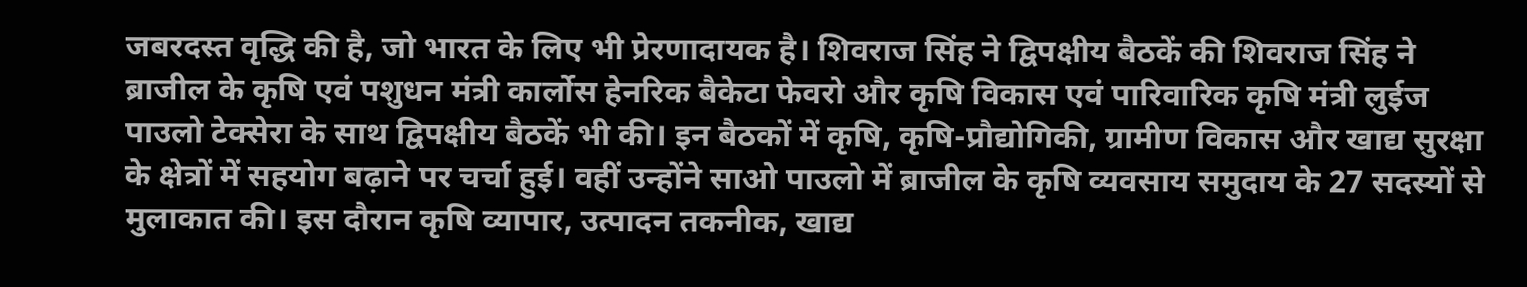जबरदस्त वृद्धि की है, जो भारत के लिए भी प्रेरणादायक है। शिवराज सिंह ने द्विपक्षीय बैठकें की शिवराज सिंह ने ब्राजील के कृषि एवं पशुधन मंत्री कार्लोस हेनरिक बैकेटा फेवरो और कृषि विकास एवं पारिवारिक कृषि मंत्री लुईज पाउलो टेक्सेरा के साथ द्विपक्षीय बैठकें भी की। इन बैठकों में कृषि, कृषि-प्रौद्योगिकी, ग्रामीण विकास और खाद्य सुरक्षा के क्षेत्रों में सहयोग बढ़ाने पर चर्चा हुई। वहीं उन्होंने साओ पाउलो में ब्राजील के कृषि व्यवसाय समुदाय के 27 सदस्यों से मुलाकात की। इस दौरान कृषि व्यापार, उत्पादन तकनीक, खाद्य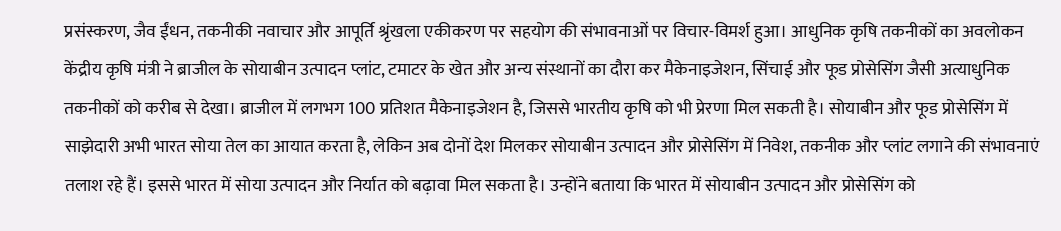प्रसंस्करण, जैव ईंधन, तकनीकी नवाचार और आपूर्ति श्रृंखला एकीकरण पर सहयोग की संभावनाओं पर विचार-विमर्श हुआ। आधुनिक कृषि तकनीकों का अवलोकन केंद्रीय कृषि मंत्री ने ब्राजील के सोयाबीन उत्पादन प्लांट, टमाटर के खेत और अन्य संस्थानों का दौरा कर मैकेनाइजेशन, सिंचाई और फूड प्रोसेसिंग जैसी अत्याधुनिक तकनीकों को करीब से देखा। ब्राजील में लगभग 100 प्रतिशत मैकेनाइजेशन है, जिससे भारतीय कृषि को भी प्रेरणा मिल सकती है। सोयाबीन और फूड प्रोसेसिंग में साझेदारी अभी भारत सोया तेल का आयात करता है, लेकिन अब दोनों देश मिलकर सोयाबीन उत्पादन और प्रोसेसिंग में निवेश, तकनीक और प्लांट लगाने की संभावनाएं तलाश रहे हैं। इससे भारत में सोया उत्पादन और निर्यात को बढ़ावा मिल सकता है। उन्होंने बताया कि भारत में सोयाबीन उत्पादन और प्रोसेसिंग को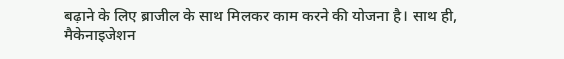बढ़ाने के लिए ब्राजील के साथ मिलकर काम करने की योजना है। साथ ही, मैकेनाइजेशन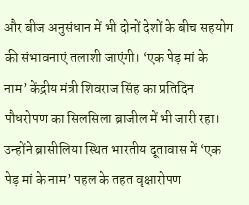और बीज अनुसंधान में भी दोनों देशों के बीच सहयोग की संभावनाएं तलाशी जाएंगी। ‘एक पेड़ मां के नाम’ केंद्रीय मंत्री शिवराज सिंह का प्रतिदिन पौधरोपण का सिलसिला ब्राजील में भी जारी रहा। उन्होंने ब्रासीलिया स्थित भारतीय दूतावास में ‘एक पेड़ मां के नाम’ पहल के तहत वृक्षारोपण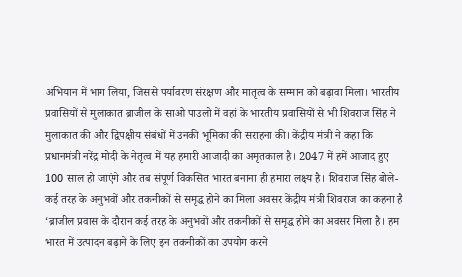अभियान में भाग लिया, जिससे पर्यावरण संरक्षण और मातृत्व के सम्मान को बढ़ावा मिला। भारतीय प्रवासियों से मुलाकात ब्राजील के साओ पाउलो में वहां के भारतीय प्रवासियों से भी शिवराज सिंह ने मुलाकात की और द्विपक्षीय संबंधों में उनकी भूमिका की सराहना की। केंद्रीय मंत्री ने कहा कि प्रधानमंत्री नरेंद्र मोदी के नेतृत्व में यह हमारी आजादी का अमृतकाल है। 2047 में हमें आजाद हुए 100 साल हो जाएंगे और तब संपूर्ण विकसित भारत बनाना ही हमारा लक्ष्य है। शिवराज सिंह बोले- कई तरह के अनुभवों और तकनीकों से समृद्ध होने का मिला अवसर केंद्रीय मंत्री शिवराज का कहना है ‘ब्राजील प्रवास के दौरान कई तरह के अनुभवों और तकनीकों से समृद्ध होने का अवसर मिला है। हम भारत में उत्पादन बढ़ाने के लिए इन तकनीकों का उपयोग करने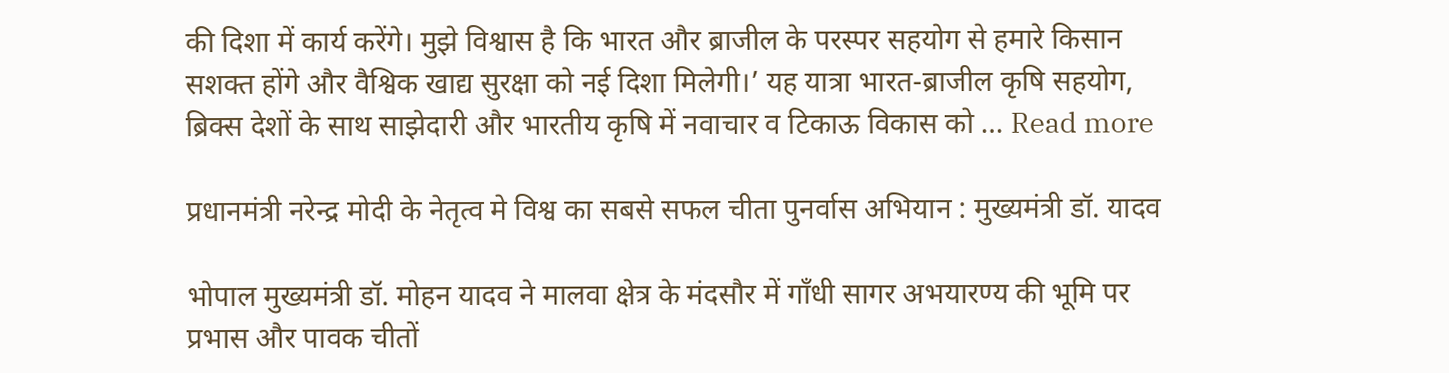की दिशा में कार्य करेंगे। मुझे विश्वास है कि भारत और ब्राजील के परस्पर सहयोग से हमारे किसान सशक्त होंगे और वैश्विक खाद्य सुरक्षा को नई दिशा मिलेगी।’ यह यात्रा भारत-ब्राजील कृषि सहयोग, ब्रिक्स देशों के साथ साझेदारी और भारतीय कृषि में नवाचार व टिकाऊ विकास को … Read more

प्रधानमंत्री नरेन्द्र मोदी के नेतृत्व मे विश्व का सबसे सफल चीता पुनर्वास अभियान : मुख्यमंत्री डॉ. यादव

भोपाल मुख्यमंत्री डॉ. मोहन यादव ने मालवा क्षेत्र के मंदसौर में गाँधी सागर अभयारण्य की भूमि पर प्रभास और पावक चीतों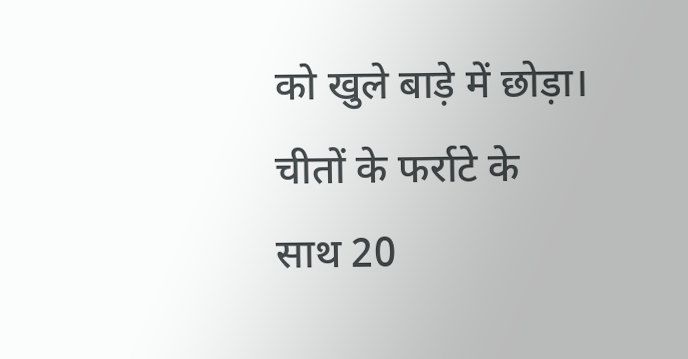को खुले बाड़े में छोड़ा। चीतों के फर्राटे के साथ 20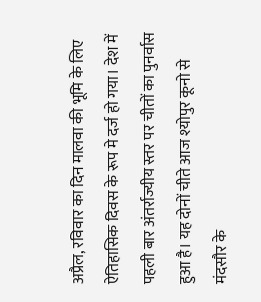अप्रैल, रविवार का दिन मालवा की भूमि के लिए ऐतिहासिक दिवस के रूप मे दर्ज हो गया। देश में पहली बार अंतर्राज्यीय स्तर पर चीतों का पुनर्वास हुआ है। यह दोनों चीते आज श्योपुर कूनो से मंदसौर के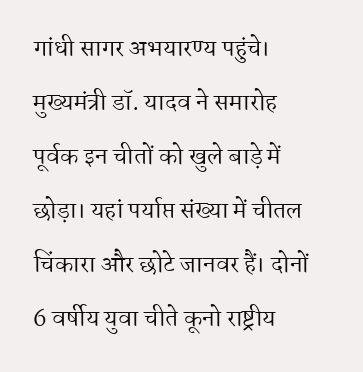गांधी सागर अभयारण्य पहुंचे। मुख्यमंत्री डॉ. यादव ने समारोह पूर्वक इन चीतों को खुले बाड़े में छोड़ा। यहां पर्याप्त संख्या में चीतल चिंकारा और छोटे जानवर हैं। दोनों 6 वर्षीय युवा चीते कूनो राष्ट्रीय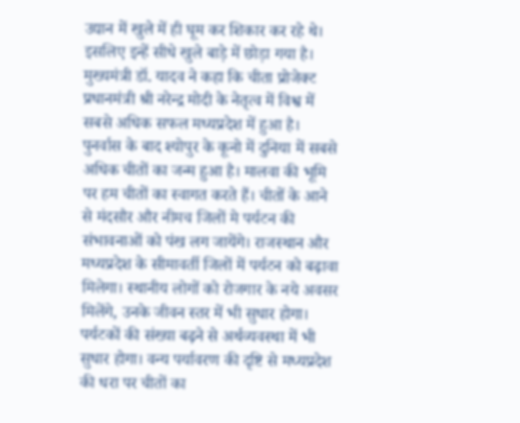उद्यान में खुले में ही घूम कर शिकार कर रहे थे। इसलिए इन्हें सीधे खुले बाड़े में छोड़ा गया है। मुख्यमंत्री डॉ. यादव ने कहा कि चीता प्रोजेक्ट प्रधानमंत्री श्री नरेन्द्र मोदी के नेतृत्व में विश्व में सबसे अधिक सफल मध्यप्रदेश में हुआ है। पुनर्वास के बाद श्योपुर के कूनो में दुनिया में सबसे अधिक चीतों का जन्म हुआ है। मालवा की भूमि पर हम चीतों का स्वागत करते हैं। चीतों के आने से मंदसौर और नीमच जिलों मे पर्यटन की संभावनाओं को पंख लग जायेंगे। राजस्थान और मध्यप्रदेश के सीमावर्ती जिलों में पर्यटन को बढ़ावा मिलेगा। स्थानीय लोगों को रोजगार के नये अवसर मिलेंगे, उनके जीवन स्तर में भी सुधार होगा। पर्यटकों की संख्या बढ़ने से अर्थव्यवस्था में भी सुधार होगा। वन्य पर्यावरण की दृष्टि से मध्यप्रदेश की धरा पर चीतों का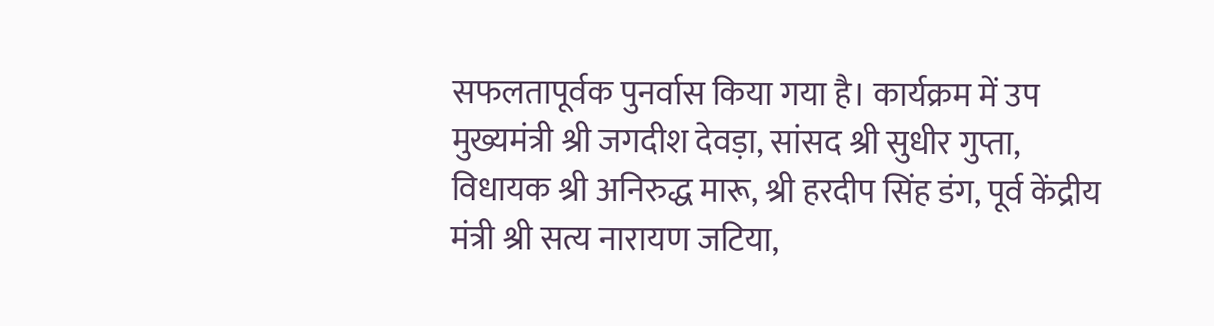सफलतापूर्वक पुनर्वास किया गया है। कार्यक्रम में उप मुख्यमंत्री श्री जगदीश देवड़ा, सांसद श्री सुधीर गुप्ता, विधायक श्री अनिरुद्ध मारू, श्री हरदीप सिंह डंग, पूर्व केंद्रीय मंत्री श्री सत्य नारायण जटिया,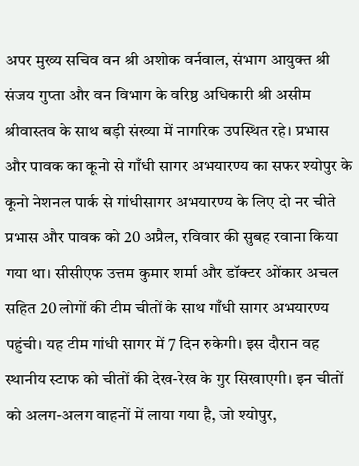अपर मुख्य सचिव वन श्री अशोक वर्नवाल, संभाग आयुक्त श्री संजय गुप्ता और वन विभाग के वरिष्ठ अधिकारी श्री असीम श्रीवास्तव के साथ बड़ी संख्या में नागरिक उपस्थित रहे। प्रभास और पावक का कूनो से गाँधी सागर अभयारण्य का सफर श्योपुर के कूनो नेशनल पार्क से गांधीसागर अभयारण्य के लिए दो नर चीते प्रभास और पावक को 20 अप्रैल, रविवार की सुबह रवाना किया गया था। सीसीएफ उत्तम कुमार शर्मा और डॉक्टर ओंकार अचल सहित 20 लोगों की टीम चीतों के साथ गाँधी सागर अभयारण्य पहुंची। यह टीम गांधी सागर में 7 दिन रुकेगी। इस दौरान वह स्थानीय स्टाफ को चीतों की देख-रेख के गुर सिखाएगी। इन चीतों को अलग-अलग वाहनों में लाया गया है, जो श्योपुर,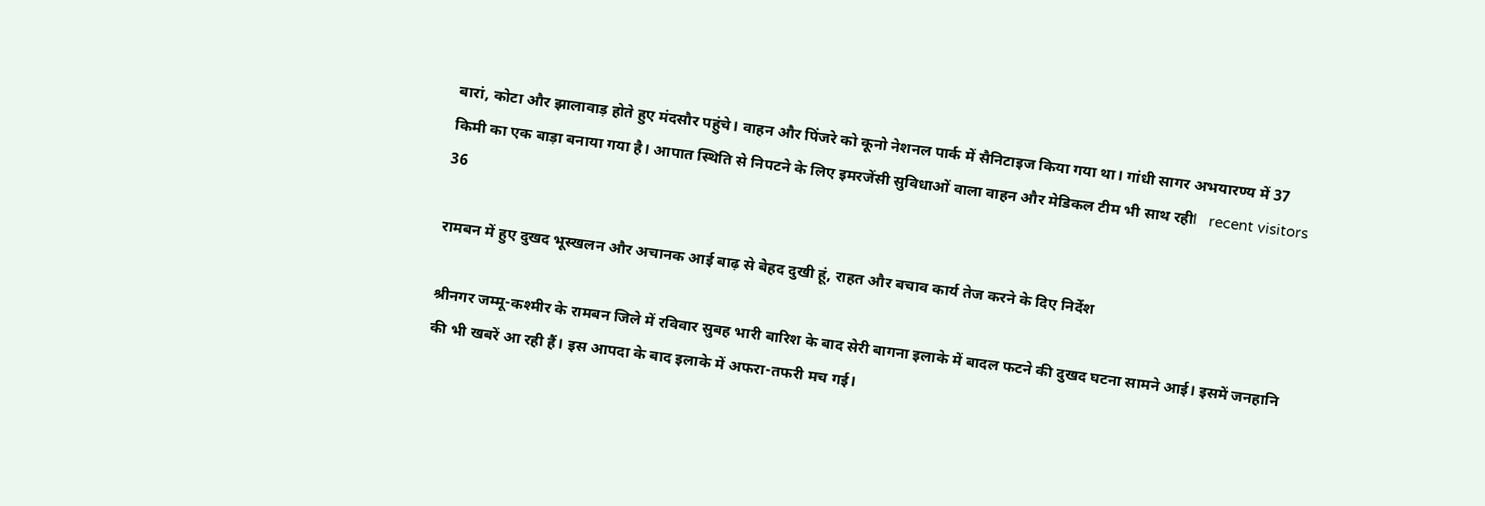बारां, कोटा और झालावाड़ होते हुए मंदसौर पहुंचे। वाहन और पिंजरे को कूनो नेशनल पार्क में सैनिटाइज किया गया था। गांधी सागर अभयारण्य में 37 किमी का एक बाड़ा बनाया गया है। आपात स्थिति से निपटने के लिए इमरजेंसी सुविधाओं वाला वाहन और मेडिकल टीम भी साथ रहीl   recent visitors 36

रामबन में हुए दुखद भूस्खलन और अचानक आई बाढ़ से बेहद दुखी हूं, राहत और बचाव कार्य तेज करने के दिए निर्देश

श्रीनगर जम्मू-कश्मीर के रामबन जिले में रविवार सुबह भारी बारिश के बाद सेरी बागना इलाके में बादल फटने की दुखद घटना सामने आई। इसमें जनहानि की भी खबरें आ रही हैं। इस आपदा के बाद इलाके में अफरा-तफरी मच गई।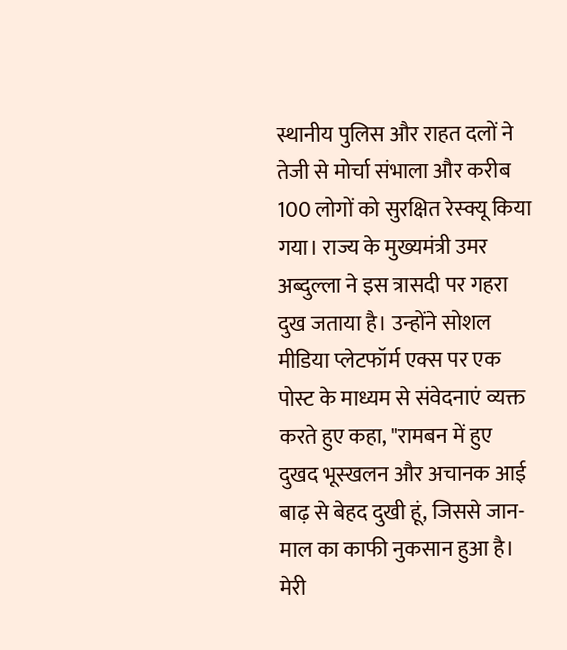स्थानीय पुलिस और राहत दलों ने तेजी से मोर्चा संभाला और करीब 100 लोगों को सुरक्षित रेस्क्यू किया गया। राज्य के मुख्यमंत्री उमर अब्दुल्ला ने इस त्रासदी पर गहरा दुख जताया है। उन्होंने सोशल मीडिया प्लेटफॉर्म एक्स पर एक पोस्ट के माध्यम से संवेदनाएं व्यक्त करते हुए कहा, "रामबन में हुए दुखद भूस्खलन और अचानक आई बाढ़ से बेहद दुखी हूं, जिससे जान-माल का काफी नुकसान हुआ है। मेरी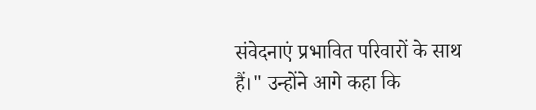संवेदनाएं प्रभावित परिवारों के साथ हैं।" उन्होंने आगे कहा कि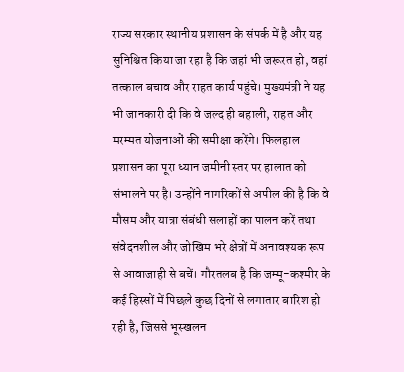राज्य सरकार स्थानीय प्रशासन के संपर्क में है और यह सुनिश्चित किया जा रहा है कि जहां भी जरूरत हो, वहां तत्काल बचाव और राहत कार्य पहुंचे। मुख्यमंत्री ने यह भी जानकारी दी कि वे जल्द ही बहाली, राहत और मरम्मत योजनाओं की समीक्षा करेंगे। फिलहाल प्रशासन का पूरा ध्यान जमीनी स्तर पर हालात को संभालने पर है। उन्होंने नागरिकों से अपील की है कि वे मौसम और यात्रा संबंधी सलाहों का पालन करें तथा संवेदनशील और जोखिम भरे क्षेत्रों में अनावश्यक रूप से आवाजाही से बचें। गौरतलब है कि जम्मू-कश्मीर के कई हिस्सों में पिछले कुछ दिनों से लगातार बारिश हो रही है, जिससे भूस्खलन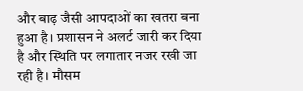और बाढ़ जैसी आपदाओं का खतरा बना हुआ है। प्रशासन ने अलर्ट जारी कर दिया है और स्थिति पर लगातार नजर रखी जा रही है। मौसम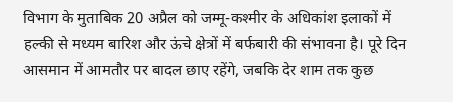विभाग के मुताबिक 20 अप्रैल को जम्मू-कश्मीर के अधिकांश इलाकों में हल्की से मध्यम बारिश और ऊंचे क्षेत्रों में बर्फबारी की संभावना है। पूरे दिन आसमान में आमतौर पर बादल छाए रहेंगे, जबकि देर शाम तक कुछ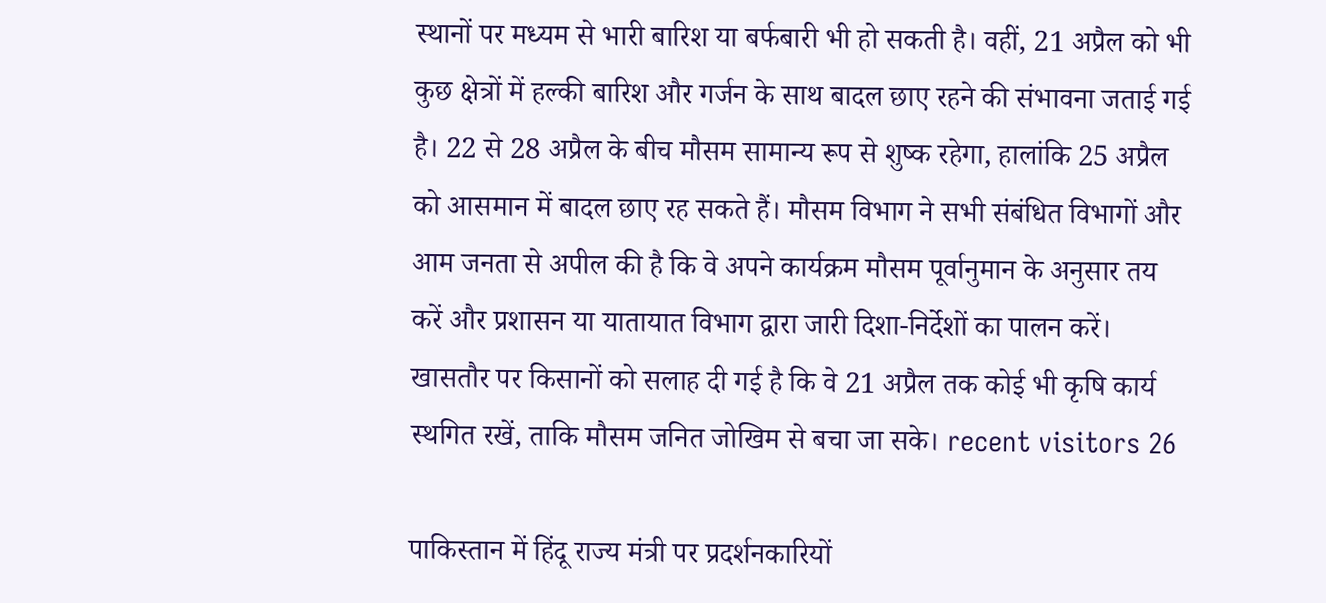स्थानों पर मध्यम से भारी बारिश या बर्फबारी भी हो सकती है। वहीं, 21 अप्रैल को भी कुछ क्षेत्रों में हल्की बारिश और गर्जन के साथ बादल छाए रहने की संभावना जताई गई है। 22 से 28 अप्रैल के बीच मौसम सामान्य रूप से शुष्क रहेगा, हालांकि 25 अप्रैल को आसमान में बादल छाए रह सकते हैं। मौसम विभाग ने सभी संबंधित विभागों और आम जनता से अपील की है कि वे अपने कार्यक्रम मौसम पूर्वानुमान के अनुसार तय करें और प्रशासन या यातायात विभाग द्वारा जारी दिशा-निर्देशों का पालन करें। खासतौर पर किसानों को सलाह दी गई है कि वे 21 अप्रैल तक कोई भी कृषि कार्य स्थगित रखें, ताकि मौसम जनित जोखिम से बचा जा सके। recent visitors 26

पाकिस्तान में हिंदू राज्य मंत्री पर प्रदर्शनकारियों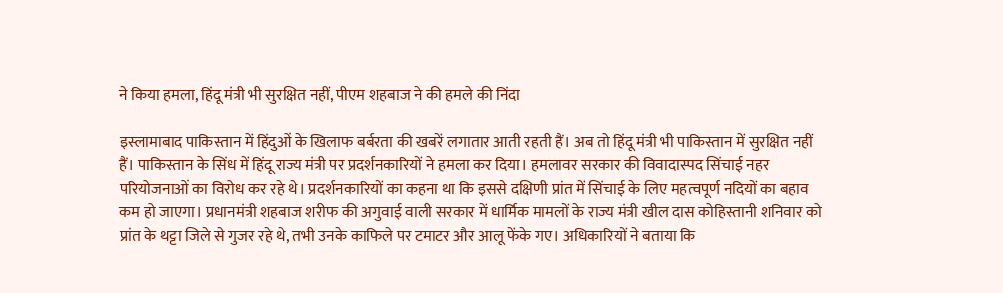ने किया हमला, हिंदू मंत्री भी सुरक्षित नहीं, पीएम शहबाज ने की हमले की निंदा

इस्लामाबाद पाकिस्तान में हिंदुओं के खिलाफ बर्बरता की खबरें लगातार आती रहती हैं। अब तो हिंदू मंत्री भी पाकिस्तान में सुरक्षित नहीं हैं। पाकिस्तान के सिंध में हिंदू राज्य मंत्री पर प्रदर्शनकारियों ने हमला कर दिया। हमलावर सरकार की विवादास्पद सिंचाई नहर परियोजनाओं का विरोध कर रहे थे। प्रदर्शनकारियों का कहना था कि इससे दक्षिणी प्रांत में सिंचाई के लिए महत्वपूर्ण नदियों का बहाव कम हो जाएगा। प्रधानमंत्री शहबाज शरीफ की अगुवाई वाली सरकार में धार्मिक मामलों के राज्य मंत्री खील दास कोहिस्तानी शनिवार को प्रांत के थट्टा जिले से गुजर रहे थे, तभी उनके काफिले पर टमाटर और आलू फेंके गए। अधिकारियों ने बताया कि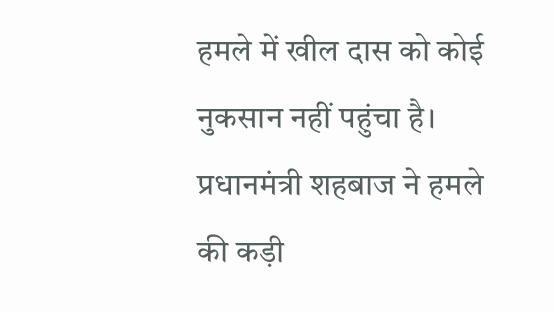हमले में खील दास को कोई नुकसान नहीं पहुंचा है। प्रधानमंत्री शहबाज ने हमले की कड़ी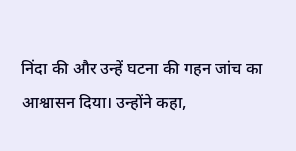निंदा की और उन्हें घटना की गहन जांच का आश्वासन दिया। उन्होंने कहा,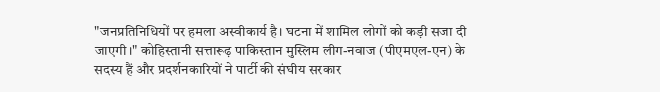"जनप्रतिनिधियों पर हमला अस्वीकार्य है। घटना में शामिल लोगों को कड़ी सजा दी जाएगी।" कोहिस्तानी सत्तारूढ़ पाकिस्तान मुस्लिम लीग-नवाज (पीएमएल-एन) के सदस्य हैं और प्रदर्शनकारियों ने पार्टी की संघीय सरकार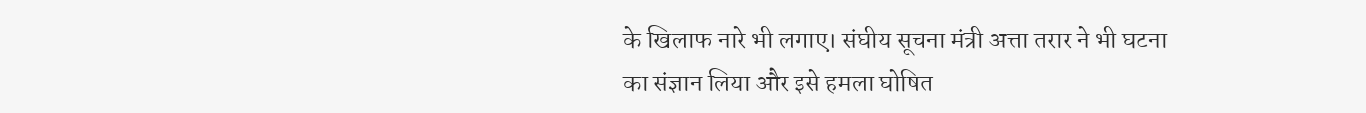के खिलाफ नारे भी लगाए। संघीय सूचना मंत्री अत्ता तरार ने भी घटना का संज्ञान लिया और इसे हमला घोषित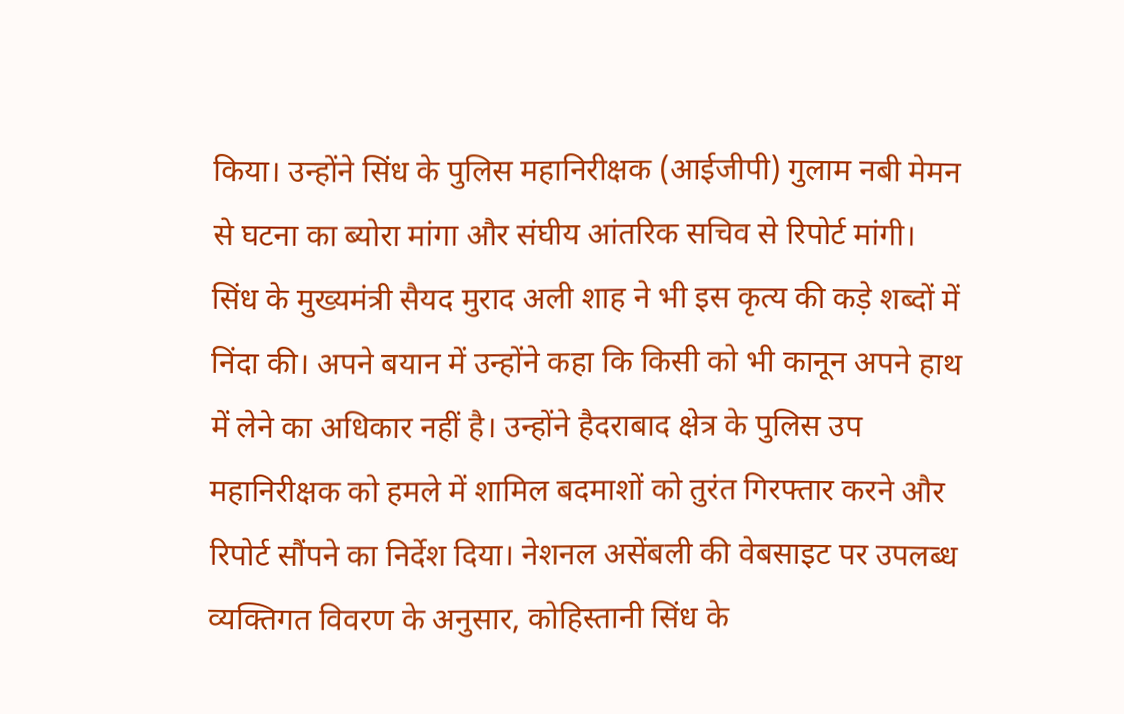किया। उन्होंने सिंध के पुलिस महानिरीक्षक (आईजीपी) गुलाम नबी मेमन से घटना का ब्योरा मांगा और संघीय आंतरिक सचिव से रिपोर्ट मांगी। सिंध के मुख्यमंत्री सैयद मुराद अली शाह ने भी इस कृत्य की कड़े शब्दों में निंदा की। अपने बयान में उन्होंने कहा कि किसी को भी कानून अपने हाथ में लेने का अधिकार नहीं है। उन्होंने हैदराबाद क्षेत्र के पुलिस उप महानिरीक्षक को हमले में शामिल बदमाशों को तुरंत गिरफ्तार करने और रिपोर्ट सौंपने का निर्देश दिया। नेशनल असेंबली की वेबसाइट पर उपलब्ध व्यक्तिगत विवरण के अनुसार, कोहिस्तानी सिंध के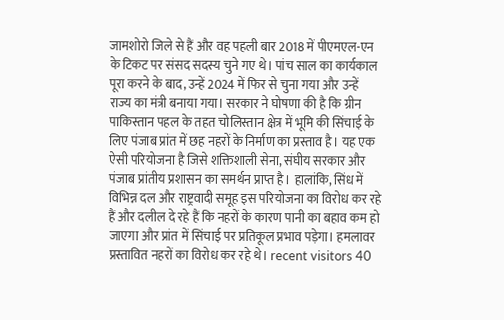जामशोरो जिले से हैं और वह पहली बार 2018 में पीएमएल-एन के टिकट पर संसद सदस्य चुने गए थे। पांच साल का कार्यकाल पूरा करने के बाद, उन्हें 2024 में फिर से चुना गया और उन्हें राज्य का मंत्री बनाया गया। सरकार ने घोषणा की है कि ग्रीन पाकिस्तान पहल के तहत चोलिस्तान क्षेत्र में भूमि की सिंचाई के लिए पंजाब प्रांत में छह नहरों के निर्माण का प्रस्ताव है। यह एक ऐसी परियोजना है जिसे शक्तिशाली सेना, संघीय सरकार और पंजाब प्रांतीय प्रशासन का समर्थन प्राप्त है। हालांकि, सिंध में विभिन्न दल और राष्ट्रवादी समूह इस परियोजना का विरोध कर रहे हैं और दलील दे रहे हैं कि नहरों के कारण पानी का बहाव कम हो जाएगा और प्रांत में सिंचाई पर प्रतिकूल प्रभाव पड़ेगा। हमलावर प्रस्तावित नहरों का विरोध कर रहे थे। recent visitors 40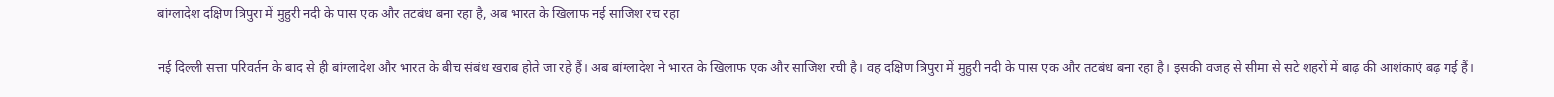बांग्लादेश दक्षिण त्रिपुरा में मुहुरी नदी के पास एक और तटबंध बना रहा है, अब भारत के खिलाफ नई साजिश रच रहा

नई दिल्ली सत्ता परिवर्तन के बाद से ही बांग्लादेश और भारत के बीच संबंध खराब होते जा रहे हैं। अब बांग्लादेश ने भारत के खिलाफ एक और साजिश रची है। वह दक्षिण त्रिपुरा में मुहुरी नदी के पास एक और तटबंध बना रहा है। इसकी वजह से सीमा से सटे शहरों में बाढ़ की आशंकाएं बढ़ गई हैं।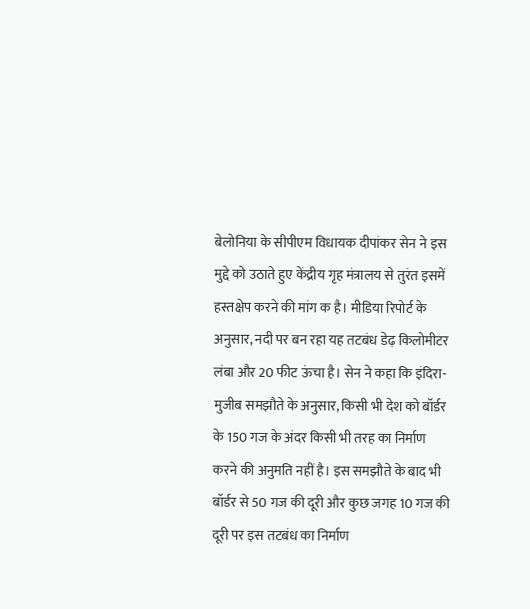बेलोनिया के सीपीएम विधायक दीपांकर सेन ने इस मुद्दे को उठाते हुए केंद्रीय गृह मंत्रालय से तुरंत इसमें हस्तक्षेप करने की मांग क है। मीडिया रिपोर्ट के अनुसार, नदी पर बन रहा यह तटबंध डेढ़ किलोमीटर लंबा और 20 फीट ऊंचा है। सेन ने कहा कि इंदिरा-मुजीब समझौते के अनुसार, किसी भी देश को बॉर्डर के 150 गज के अंदर किसी भी तरह का निर्माण करने की अनुमति नहीं है। इस समझौते के बाद भी बॉर्डर से 50 गज की दूरी और कुछ जगह 10 गज की दूरी पर इस तटबंध का निर्माण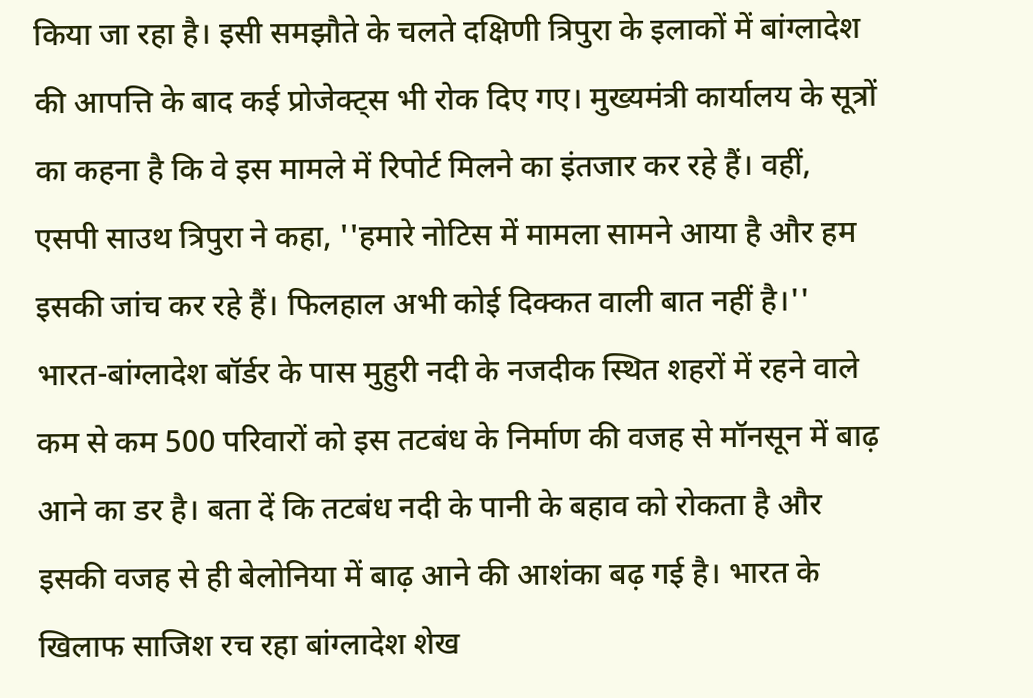किया जा रहा है। इसी समझौते के चलते दक्षिणी त्रिपुरा के इलाकों में बांग्लादेश की आपत्ति के बाद कई प्रोजेक्ट्स भी रोक दिए गए। मुख्यमंत्री कार्यालय के सूत्रों का कहना है कि वे इस मामले में रिपोर्ट मिलने का इंतजार कर रहे हैं। वहीं, एसपी साउथ त्रिपुरा ने कहा, ''हमारे नोटिस में मामला सामने आया है और हम इसकी जांच कर रहे हैं। फिलहाल अभी कोई दिक्कत वाली बात नहीं है।'' भारत-बांग्लादेश बॉर्डर के पास मुहुरी नदी के नजदीक स्थित शहरों में रहने वाले कम से कम 500 परिवारों को इस तटबंध के निर्माण की वजह से मॉनसून में बाढ़ आने का डर है। बता दें कि तटबंध नदी के पानी के बहाव को रोकता है और इसकी वजह से ही बेलोनिया में बाढ़ आने की आशंका बढ़ गई है। भारत के खिलाफ साजिश रच रहा बांग्लादेश शेख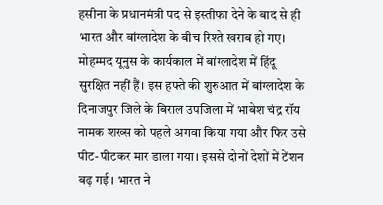हसीना के प्रधानमंत्री पद से इस्तीफा देने के बाद से ही भारत और बांग्लादेश के बीच रिश्ते खराब हो गए। मोहम्मद यूनुस के कार्यकाल में बांग्लादेश में हिंदू सुरक्षित नहीं हैं। इस हफ्ते की शुरुआत में बांग्लादेश के दिनाजपुर जिले के बिराल उपजिला में भाबेश चंद्र रॉय नामक शख्स को पहले अगवा किया गया और फिर उसे पीट-पीटकर मार डाला गया। इससे दोनों देशों में टेंशन बढ़ गई। भारत ने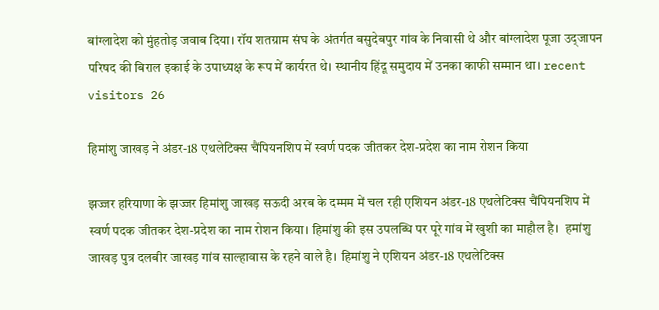बांग्लादेश को मुंहतोड़ जवाब दिया। रॉय शतग्राम संघ के अंतर्गत बसुदेबपुर गांव के निवासी थे और बांग्लादेश पूजा उद्जापन परिषद की बिराल इकाई के उपाध्यक्ष के रूप में कार्यरत थे। स्थानीय हिंदू समुदाय में उनका काफी सम्मान था। recent visitors 26

हिमांशु जाखड़ ने अंडर-18 एथलेटिक्स चैंपियनशिप में स्वर्ण पदक जीतकर देश-प्रदेश का नाम रोशन किया

झज्जर हरियाणा के झज्जर हिमांशु जाखड़ सऊदी अरब के दम्मम में चल रही एशियन अंडर-18 एथलेटिक्स चैंपियनशिप में स्वर्ण पदक जीतकर देश-प्रदेश का नाम रोशन किया। हिमांशु की इस उपलब्धि पर पूरे गांव में खुशी का माहौल है।  हमांशु जाखड़ पुत्र दलबीर जाखड़ गांव साल्हावास के रहने वाले है। हिमांशु ने एशियन अंडर-18 एथलेटिक्स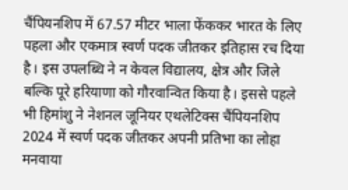चैंपियनशिप में 67.57 मीटर भाला फेंककर भारत के लिए पहला और एकमात्र स्वर्ण पदक जीतकर इतिहास रच दिया है। इस उपलब्धि ने न केवल विद्यालय, क्षेत्र और जिले बल्कि पूरे हरियाणा को गौरवान्वित किया है। इससे पहले भी हिमांशु ने नेशनल जूनियर एथलेटिक्स चैंपियनशिप 2024 में स्वर्ण पदक जीतकर अपनी प्रतिभा का लोहा मनवाया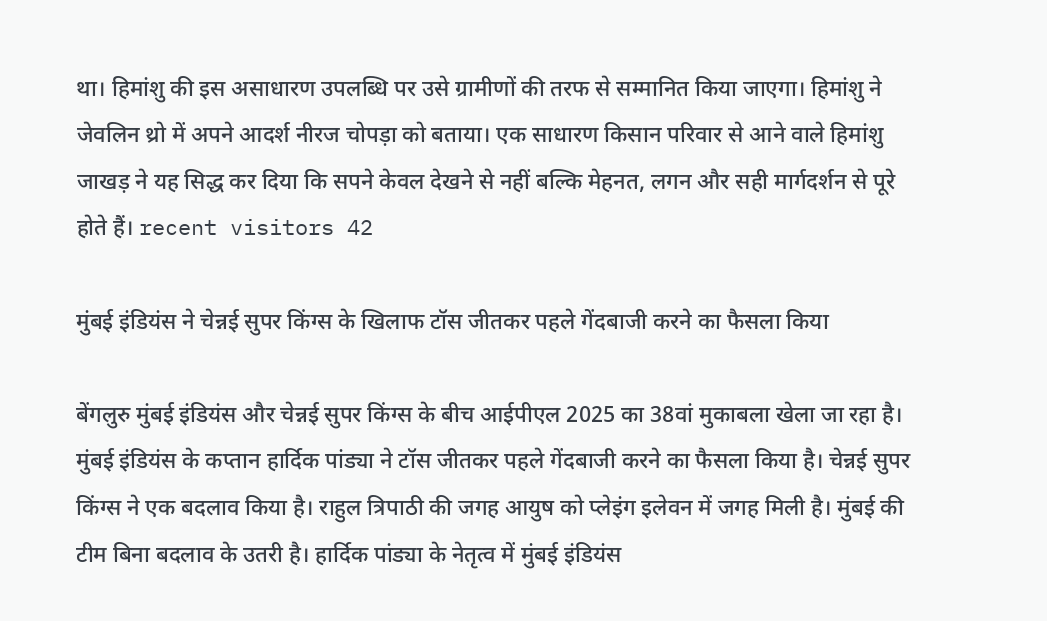था। हिमांशु की इस असाधारण उपलब्धि पर उसे ग्रामीणों की तरफ से सम्मानित किया जाएगा। हिमांशु ने जेवलिन थ्रो में अपने आदर्श नीरज चोपड़ा को बताया। एक साधारण किसान परिवार से आने वाले हिमांशु जाखड़ ने यह सिद्ध कर दिया कि सपने केवल देखने से नहीं बल्कि मेहनत, लगन और सही मार्गदर्शन से पूरे होते हैं। recent visitors 42

मुंबई इंडियंस ने चेन्नई सुपर किंग्स के खिलाफ टॉस जीतकर पहले गेंदबाजी करने का फैसला किया

बेंगलुरु मुंबई इंडियंस और चेन्नई सुपर किंग्स के बीच आईपीएल 2025 का 38वां मुकाबला खेला जा रहा है। मुंबई इंडियंस के कप्तान हार्दिक पांड्या ने टॉस जीतकर पहले गेंदबाजी करने का फैसला किया है। चेन्नई सुपर किंग्स ने एक बदलाव किया है। राहुल त्रिपाठी की जगह आयुष को प्लेइंग इलेवन में जगह मिली है। मुंबई की टीम बिना बदलाव के उतरी है। हार्दिक पांड्या के नेतृत्व में मुंबई इंडियंस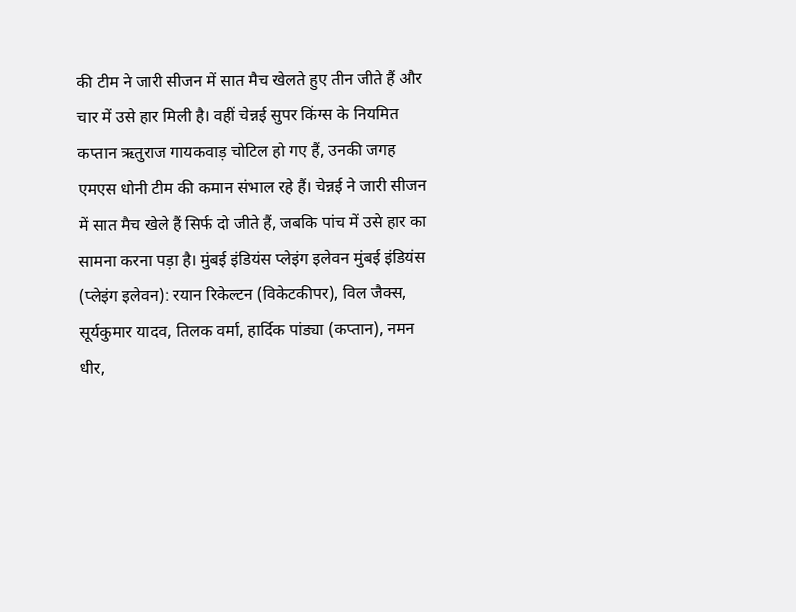की टीम ने जारी सीजन में सात मैच खेलते हुए तीन जीते हैं और चार में उसे हार मिली है। वहीं चेन्नई सुपर किंग्स के नियमित कप्तान ऋतुराज गायकवाड़ चोटिल हो गए हैं, उनकी जगह एमएस धोनी टीम की कमान संभाल रहे हैं। चेन्नई ने जारी सीजन में सात मैच खेले हैं सिर्फ दो जीते हैं, जबकि पांच में उसे हार का सामना करना पड़ा है। मुंबई इंडियंस प्लेइंग इलेवन मुंबई इंडियंस (प्लेइंग इलेवन): रयान रिकेल्टन (विकेटकीपर), विल जैक्स, सूर्यकुमार यादव, तिलक वर्मा, हार्दिक पांड्या (कप्तान), नमन धीर,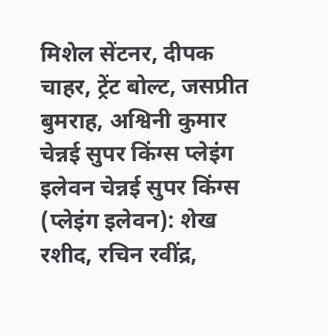मिशेल सेंटनर, दीपक चाहर, ट्रेंट बोल्ट, जसप्रीत बुमराह, अश्विनी कुमार चेन्नई सुपर किंग्स प्लेइंग इलेवन चेन्नई सुपर किंग्स (प्लेइंग इलेवन): शेख रशीद, रचिन रवींद्र,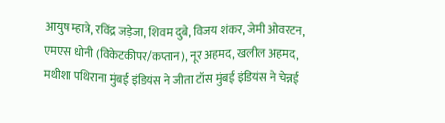आयुष म्हात्रे, रविंद्र जड़ेजा, शिवम दुबे, विजय शंकर, जेमी ओवरटन, एमएस धोनी (विकेटकीपर/कप्तान), नूर अहमद, खलील अहमद, मथीशा पथिराना मुंबई इंडियंस ने जीता टॉस मुंबई इंडियंस ने चेन्नई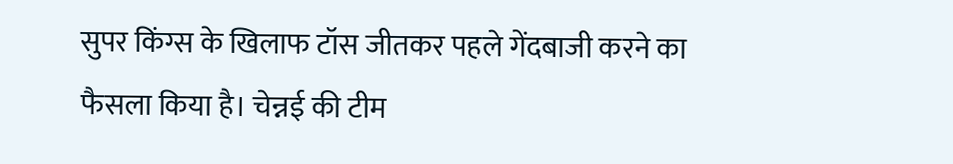सुपर किंग्स के खिलाफ टॉस जीतकर पहले गेंदबाजी करने का फैसला किया है। चेन्नई की टीम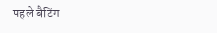पहले बैटिंग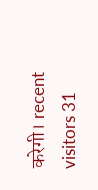करेगी। recent visitors 31